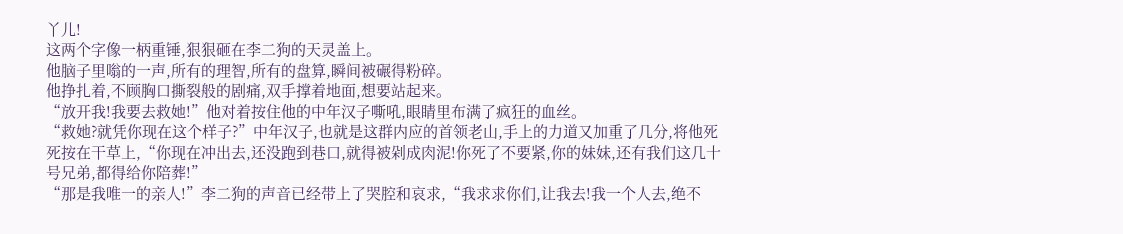丫儿!
这两个字像一柄重锤,狠狠砸在李二狗的天灵盖上。
他脑子里嗡的一声,所有的理智,所有的盘算,瞬间被碾得粉碎。
他挣扎着,不顾胸口撕裂般的剧痛,双手撑着地面,想要站起来。
“放开我!我要去救她!”他对着按住他的中年汉子嘶吼,眼睛里布满了疯狂的血丝。
“救她?就凭你现在这个样子?”中年汉子,也就是这群内应的首领老山,手上的力道又加重了几分,将他死死按在干草上,“你现在冲出去,还没跑到巷口,就得被剁成肉泥!你死了不要紧,你的妹妹,还有我们这几十号兄弟,都得给你陪葬!”
“那是我唯一的亲人!”李二狗的声音已经带上了哭腔和哀求,“我求求你们,让我去!我一个人去,绝不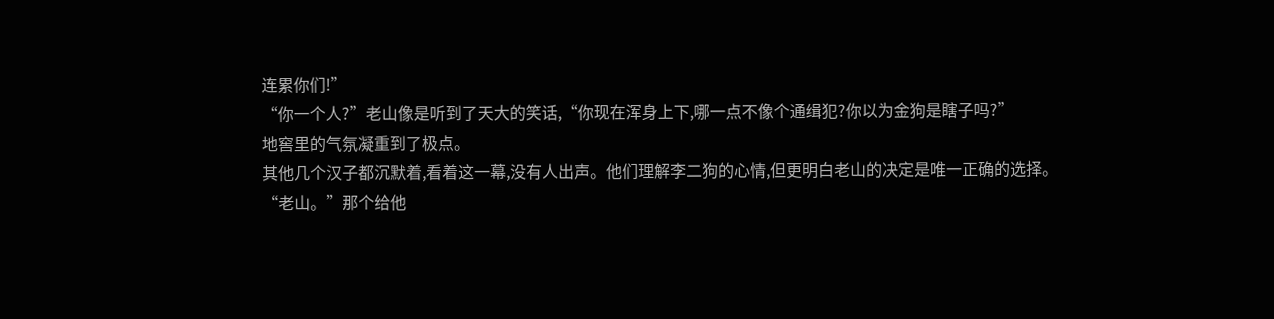连累你们!”
“你一个人?”老山像是听到了天大的笑话,“你现在浑身上下,哪一点不像个通缉犯?你以为金狗是瞎子吗?”
地窖里的气氛凝重到了极点。
其他几个汉子都沉默着,看着这一幕,没有人出声。他们理解李二狗的心情,但更明白老山的决定是唯一正确的选择。
“老山。”那个给他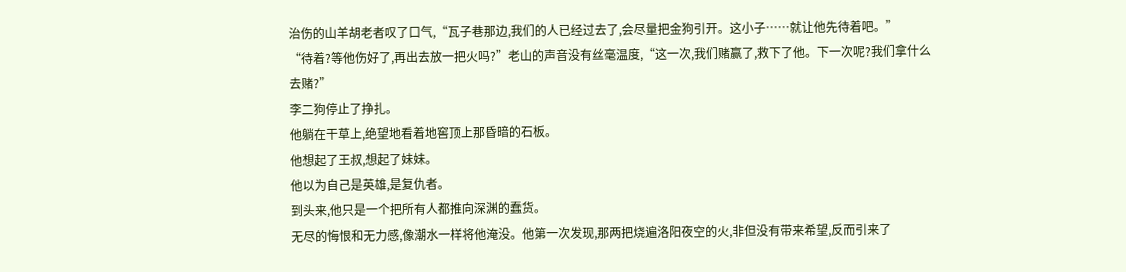治伤的山羊胡老者叹了口气,“瓦子巷那边,我们的人已经过去了,会尽量把金狗引开。这小子……就让他先待着吧。”
“待着?等他伤好了,再出去放一把火吗?”老山的声音没有丝毫温度,“这一次,我们赌赢了,救下了他。下一次呢?我们拿什么去赌?”
李二狗停止了挣扎。
他躺在干草上,绝望地看着地窖顶上那昏暗的石板。
他想起了王叔,想起了妹妹。
他以为自己是英雄,是复仇者。
到头来,他只是一个把所有人都推向深渊的蠢货。
无尽的悔恨和无力感,像潮水一样将他淹没。他第一次发现,那两把烧遍洛阳夜空的火,非但没有带来希望,反而引来了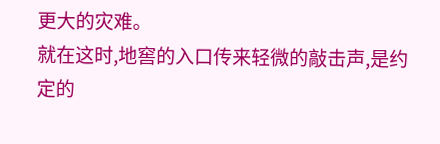更大的灾难。
就在这时,地窖的入口传来轻微的敲击声,是约定的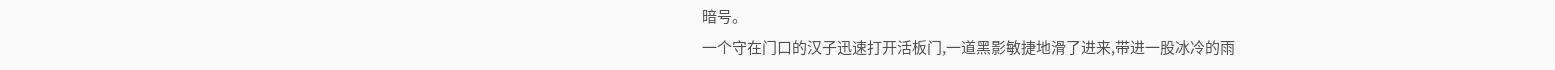暗号。
一个守在门口的汉子迅速打开活板门,一道黑影敏捷地滑了进来,带进一股冰冷的雨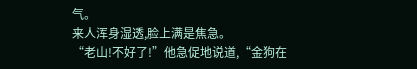气。
来人浑身湿透,脸上满是焦急。
“老山!不好了!”他急促地说道,“金狗在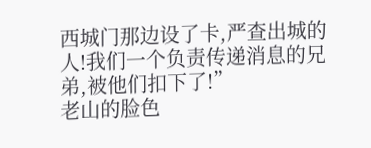西城门那边设了卡,严查出城的人!我们一个负责传递消息的兄弟,被他们扣下了!”
老山的脸色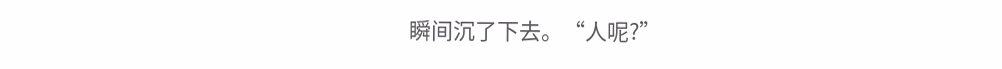瞬间沉了下去。“人呢?”